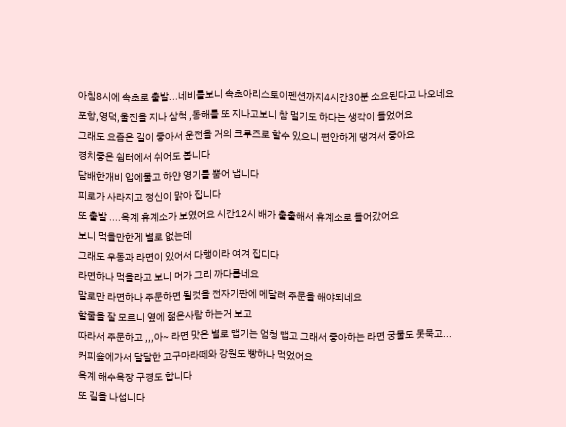아침8시에 속초로 출발...네비를보니 속초아리스토이펜션까지4시간30분 소요된다고 나오네요
포항,영덕,울진을 지나 삼척 ,동해를 또 지나고보니 참 멀기도 하다는 생각이 들었어요
그래도 요즘은 길이 좋아서 운전을 거의 크루즈로 할수 있으니 편안하게 댕겨서 좋아요
경치좋은 쉼터에서 쉬어도 봅니다
담배한개비 입에물고 하얀 영기를 뿜어 냅니다
피로가 사라지고 정신이 맑아 집니다
또 출발 ....옥계 휴계소가 보였어요 시간12시 배가 출출해서 휴계소로 들어갔어요
보니 먹을만한게 별로 없는데
그래도 우동과 라면이 있어서 다행이라 여겨 집디다
라면하나 먹을라고 보니 머가 그리 까다롭네요
말로만 라면하나 주문하면 될것을 전자기판에 메달려 주문을 해야되네요
할줄을 잘 모르니 옆에 젊은사람 하는거 보고
따라서 주문하고 ,,,아~ 라면 맛은 별로 맵기는 엄청 맵고 그래서 좋아하는 라면 궁물도 못묵고...
커피숖에가서 달달한 고구마라떼와 강원도 빵하나 먹었어요
옥계 해수욕장 구경도 합니다
또 길을 나섭니다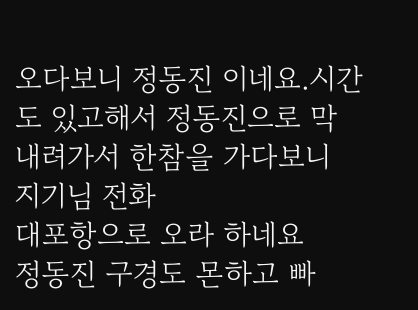오다보니 정동진 이네요.시간도 있고해서 정동진으로 막 내려가서 한참을 가다보니
지기님 전화
대포항으로 오라 하네요
정동진 구경도 몬하고 빠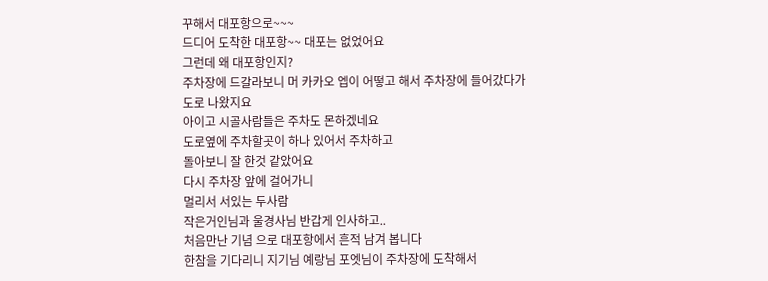꾸해서 대포항으로~~~
드디어 도착한 대포항~~ 대포는 없었어요
그런데 왜 대포항인지?
주차장에 드갈라보니 머 카카오 엡이 어떻고 해서 주차장에 들어갔다가
도로 나왔지요
아이고 시골사람들은 주차도 몬하겠네요
도로옆에 주차할곳이 하나 있어서 주차하고
돌아보니 잘 한것 같았어요
다시 주차장 앞에 걸어가니
멀리서 서있는 두사람
작은거인님과 울경사님 반갑게 인사하고..
처음만난 기념 으로 대포항에서 흔적 남겨 봅니다
한참을 기다리니 지기님 예랑님 포엣님이 주차장에 도착해서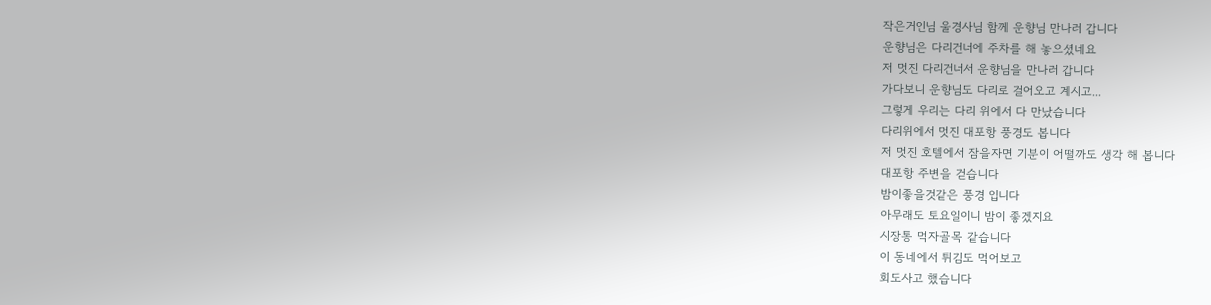작은거인님 울경사님 함께 운향님 만나러 갑니다
운향님은 다리건너에 주차를 해 놓으셨네요
저 멋진 다리건너서 운향님을 만나러 갑니다
가다보니 운향님도 다리로 걸어오고 계시고...
그렇게 우리는 다리 위에서 다 만났습니다
다리위에서 멋진 대포항 풍경도 봅니다
저 멋진 호텔에서 잠을자면 기분이 어떨까도 생각 해 봅니다
대포항 주변을 걷습니다
밤이좋을것같은 풍경 입니다
아무래도 토요일이니 밤이 좋겠지요
시장통 먹자골목 같습니다
이 동네에서 튀김도 먹어보고
회도사고 했습니다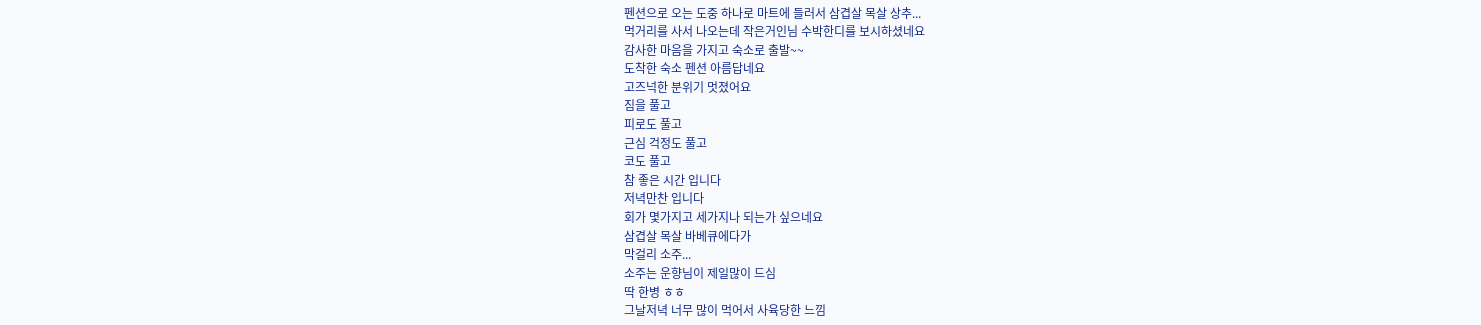펜션으로 오는 도중 하나로 마트에 들러서 삼겹살 목살 상추...
먹거리를 사서 나오는데 작은거인님 수박한디를 보시하셨네요
감사한 마음을 가지고 숙소로 출발~~
도착한 숙소 펜션 아름답네요
고즈넉한 분위기 멋졌어요
짐을 풀고
피로도 풀고
근심 걱정도 풀고
코도 풀고
참 좋은 시간 입니다
저녁만찬 입니다
회가 몇가지고 세가지나 되는가 싶으네요
삼겹살 목살 바베큐에다가
막걸리 소주...
소주는 운향님이 제일많이 드심
딱 한병 ㅎㅎ
그날저녁 너무 많이 먹어서 사육당한 느낌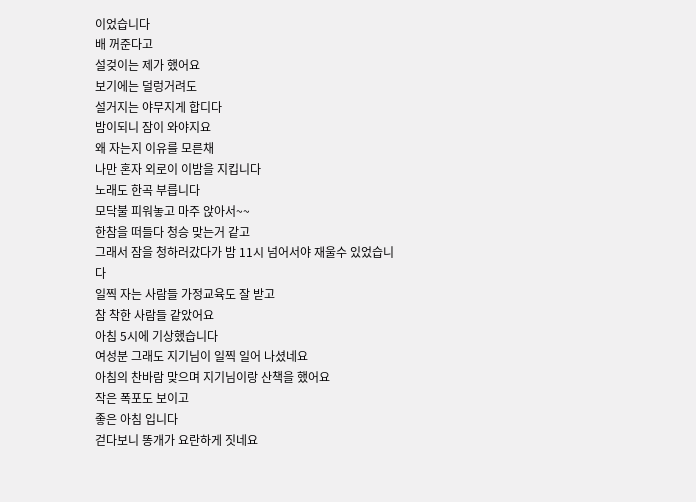이었습니다
배 꺼준다고
설겆이는 제가 했어요
보기에는 덜렁거려도
설거지는 야무지게 합디다
밤이되니 잠이 와야지요
왜 자는지 이유를 모른채
나만 혼자 외로이 이밤을 지킵니다
노래도 한곡 부릅니다
모닥불 피워놓고 마주 앉아서~~
한참을 떠들다 청승 맞는거 같고
그래서 잠을 청하러갔다가 밤 11시 넘어서야 재울수 있었습니다
일찍 자는 사람들 가정교육도 잘 받고
참 착한 사람들 같았어요
아침 5시에 기상했습니다
여성분 그래도 지기님이 일찍 일어 나셨네요
아침의 찬바람 맞으며 지기님이랑 산책을 했어요
작은 폭포도 보이고
좋은 아침 입니다
걷다보니 똥개가 요란하게 짓네요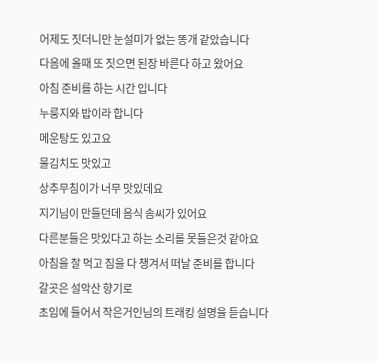어제도 짓더니만 눈설미가 없는 똥개 같았습니다
다음에 올때 또 짓으면 된장 바른다 하고 왔어요
아침 준비를 하는 시간 입니다
누룽지와 밥이라 합니다
메운탕도 있고요
물김치도 맛있고
상추무침이가 너무 맛있데요
지기님이 만들던데 음식 솜씨가 있어요
다른분들은 맛있다고 하는 소리를 못들은것 같아요
아침을 잘 먹고 짐을 다 챙겨서 떠날 준비를 합니다
갈곳은 설악산 향기로
초임에 들어서 작은거인님의 트래킹 설명을 듣습니다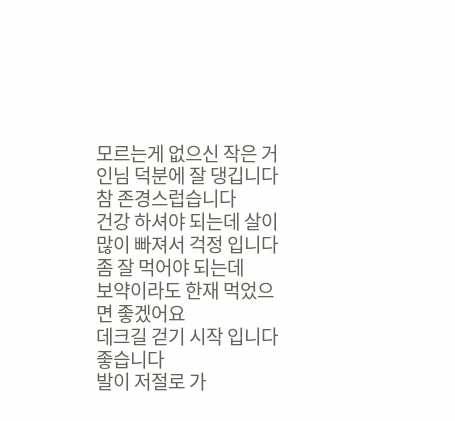모르는게 없으신 작은 거인님 덕분에 잘 댕깁니다
참 존경스럽습니다
건강 하셔야 되는데 살이 많이 빠져서 걱정 입니다
좀 잘 먹어야 되는데
보약이라도 한재 먹었으면 좋겠어요
데크길 걷기 시작 입니다
좋습니다
발이 저절로 가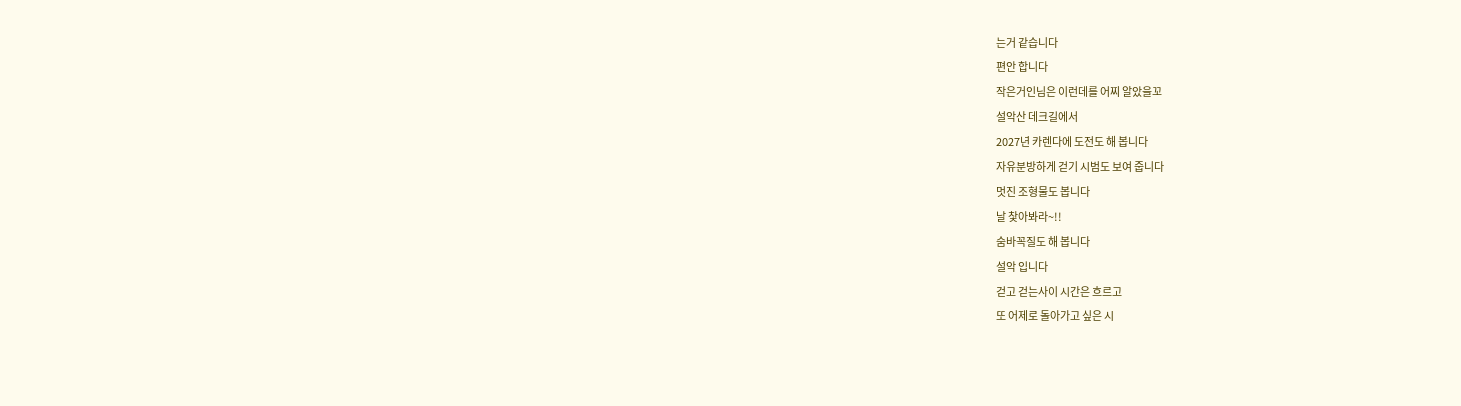는거 같습니다
편안 합니다
작은거인님은 이런데를 어찌 알았을꼬
설악산 데크길에서
2027년 카렌다에 도전도 해 봅니다
자유분방하게 걷기 시범도 보여 줍니다
멋진 조형물도 봅니다
날 찿아봐라~!!
숨바꼭질도 해 봅니다
설악 입니다
걷고 걷는사이 시간은 흐르고
또 어제로 돌아가고 싶은 시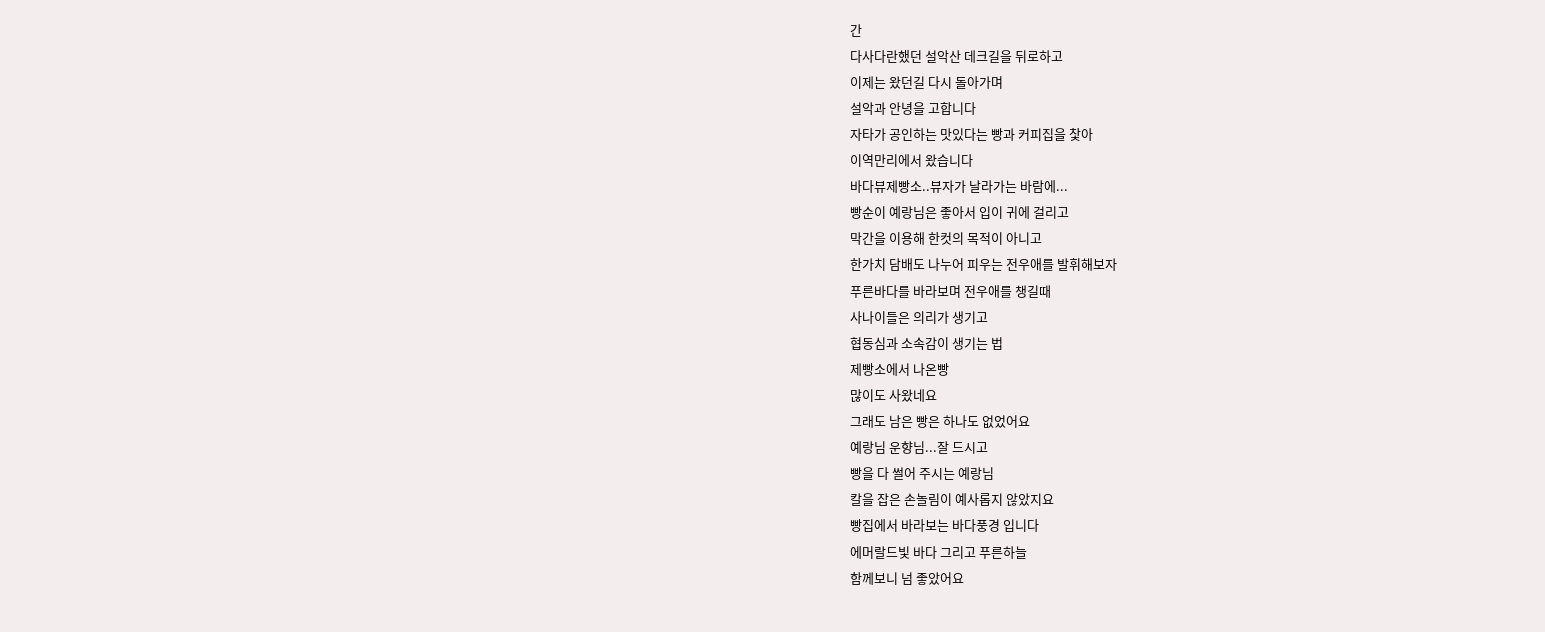간
다사다란했던 설악산 데크길을 뒤로하고
이제는 왔던길 다시 돌아가며
설악과 안녕을 고합니다
자타가 공인하는 맛있다는 빵과 커피집을 찿아
이역만리에서 왔습니다
바다뷰제빵소..뷰자가 날라가는 바람에...
빵순이 예랑님은 좋아서 입이 귀에 걸리고
막간을 이용해 한컷의 목적이 아니고
한가치 담배도 나누어 피우는 전우애를 발휘해보자
푸른바다를 바라보며 전우애를 챙길때
사나이들은 의리가 생기고
협동심과 소속감이 생기는 법
제빵소에서 나온빵
많이도 사왔네요
그래도 남은 빵은 하나도 없었어요
예랑님 운향님...잘 드시고
빵을 다 썰어 주시는 예랑님
칼을 잡은 손놀림이 예사롭지 않았지요
빵집에서 바라보는 바다풍경 입니다
에머랄드빛 바다 그리고 푸른하늘
함께보니 넘 좋았어요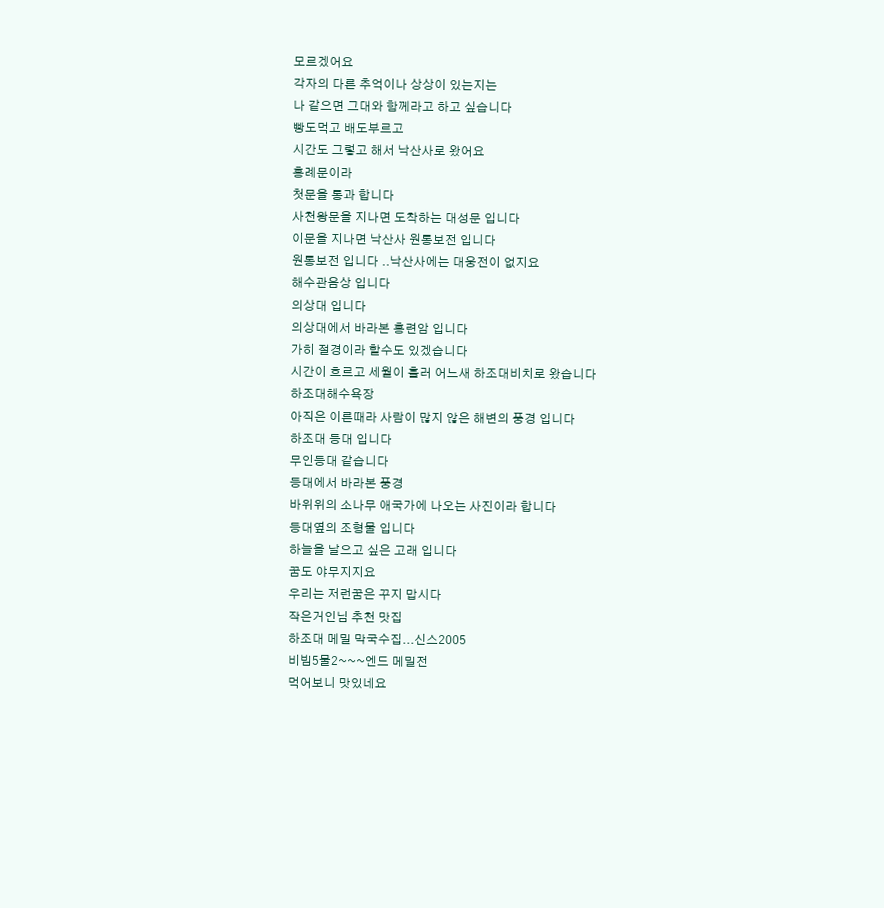모르겠어요
각자의 다른 추억이나 상상이 있는지는
나 같으면 그대와 함께라고 하고 싶습니다
빵도먹고 배도부르고
시간도 그렇고 해서 낙산사로 왔어요
홍례문이라
첫문을 통과 합니다
사천왕문을 지나면 도착하는 대성문 입니다
이문을 지나면 낙산사 원통보전 입니다
원통보전 입니다 ..낙산사에는 대웅전이 없지요
해수관음상 입니다
의상대 입니다
의상대에서 바라본 홍련암 입니다
가히 절경이라 할수도 있겠습니다
시간이 흐르고 세월이 흘러 어느새 하조대비치로 왔습니다
하조대해수욕장
아직은 이른때라 사람이 많지 않은 해변의 풍경 입니다
하조대 등대 입니다
무인등대 같습니다
등대에서 바라본 풍경
바위위의 소나무 애국가에 나오는 사진이라 합니다
등대옆의 조형물 입니다
하늘을 날으고 싶은 고래 입니다
꿈도 야무지지요
우리는 저런꿈은 꾸지 맙시다
작은거인님 추천 맛집
하조대 메밀 막국수집...신스2005
비빔5물2~~~엔드 메밀전
먹어보니 맛있네요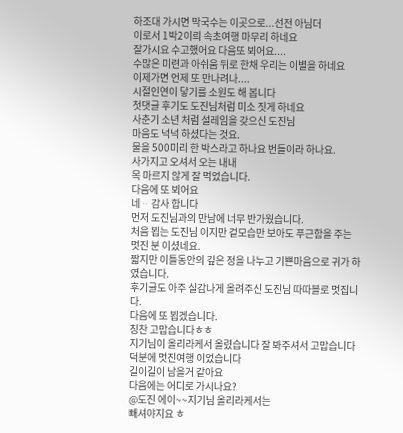하조대 가시면 막국수는 이곳으로...선전 아님더
이로서 1박2이릐 속초여행 마무리 하네요
잘가시요 수고했어요 다음또 뵈어요....
수많은 미련과 아쉬움 뒤로 한채 우리는 이별을 하네요
이제가면 언제 또 만나려나....
시절인연이 닿기를 소원도 해 봅니다
첫댓글 후기도 도진님처럼 미소 짓게 하네요
사춘기 소년 처럼 설레임을 갖으신 도진님
마음도 넉넉 하셨다는 것요.
물을 500미리 한 박스라고 하나요 번들이라 하나요.
사가지고 오셔서 오는 내내
목 마르지 않게 잘 먹었습니다.
다음에 또 뵈어요
네ᆢ 감사 합니다
먼저 도진님과의 만남에 너무 반가웠습니다.
처음 뵙는 도진님 이지만 겉모습만 보아도 푸근함을 주는 멋진 분 이셨네요.
짧지만 이틀동안의 깊은 정을 나누고 기쁜마음으로 귀가 하였습니다.
후기글도 아주 실감나게 올려주신 도진님 따따블로 멋집니다.
다음에 또 뵙겠습니다.
칭찬 고맙습니다ㅎㅎ
지기님이 올리라케서 올렸습니다 잘 봐주셔서 고맙습니다
덕분에 멋진여행 이었습니다
길이길이 남을거 같아요
다음에는 어디로 가시나요?
@도진 에이~~지기님 올리라케서는
빼셔야지요 ㅎ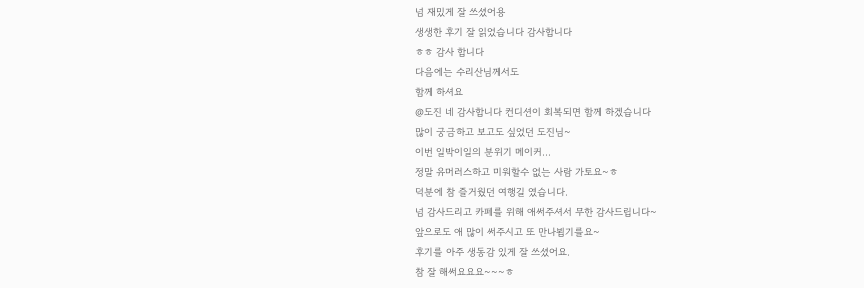넘 재밌게 잘 쓰셨어용
생생한 후기 잘 읽었습니다 감사합니다
ㅎㅎ 감사 합니다
다음에는 수리산님께서도
함께 하셔요
@도진 네 감사합니다 컨디션이 회복되면 함께 하겠습니다
많이 궁금하고 보고도 싶었던 도진님~
이번 일박이일의 분위기 메이커...
정말 유머러스하고 미워할수 없는 사람 가토요~ㅎ
덕분에 참 즐거웠던 여행길 였습니다.
넘 감사드리고 카페를 위해 애써주셔서 무한 감사드립니다~
앞으로도 애 많이 써주시고 또 만나뵙기를요~
후기를 아주 생동감 있게 잘 쓰셨어요.
참 잘 해써요요요~~~ㅎ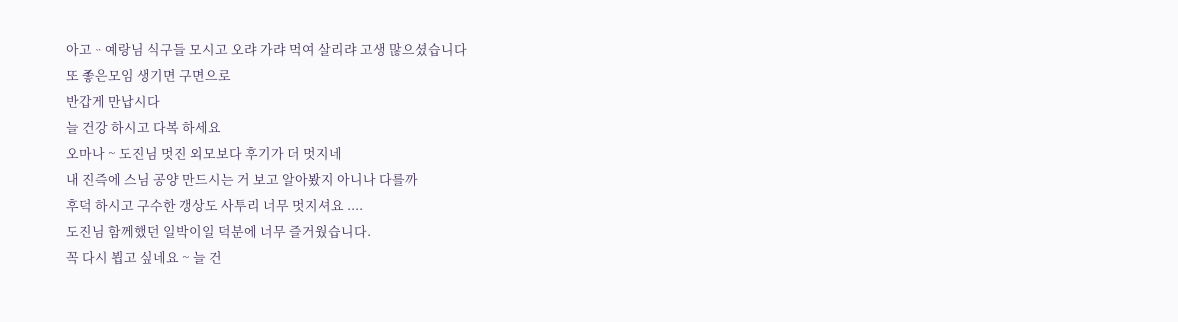아고ᆢ예랑님 식구들 모시고 오랴 가랴 먹여 살리랴 고생 많으셨습니다
또 좋은모임 생기면 구면으로
반갑게 만납시다
늘 건강 하시고 다복 하세요
오마나 ~ 도진님 멋진 외모보다 후기가 더 멋지네
내 진즉에 스님 공양 만드시는 거 보고 알아봤지 아니나 다를까
후덕 하시고 구수한 갱상도 사투리 너무 멋지셔요 ....
도진님 함께했던 일박이일 덕분에 너무 즐거웠습니다.
꼭 다시 뵙고 싶네요 ~ 늘 건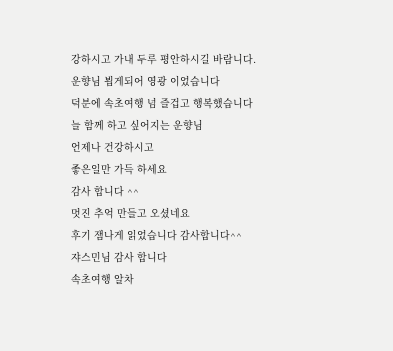강하시고 가내 두루 평안하시길 바람니다.
운향님 뵙게되어 영광 이었습니다
덕분에 속초여행 넘 즐겁고 행복했습니다
늘 함께 하고 싶어지는 운향님
언제나 건강하시고
좋은일만 가득 하세요
감사 합니다 ^^
멋진 추억 만들고 오셨네요
후기 잼나게 읽었습니다 감사합니다^^
쟈스민님 감사 합니다
속초여행 알차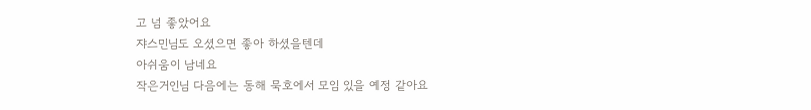고 넘 좋았어요
쟈스민님도 오셨으면 좋아 하셨을텐데
아쉬움이 남네요
작은거인님 다음에는 동해 묵호에서 모임 있을 예정 같아요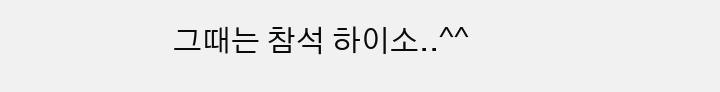그때는 참석 하이소..^^